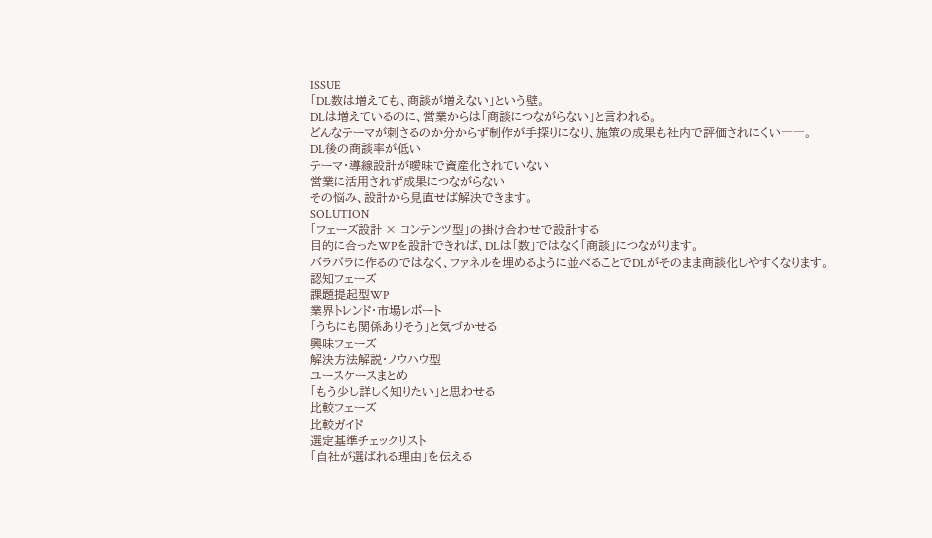ISSUE
「DL数は増えても、商談が増えない」という壁。
DLは増えているのに、営業からは「商談につながらない」と言われる。
どんなテーマが刺さるのか分からず制作が手探りになり、施策の成果も社内で評価されにくい――。
DL後の商談率が低い
テーマ・導線設計が曖昧で資産化されていない
営業に活用されず成果につながらない
その悩み、設計から見直せば解決できます。
SOLUTION
「フェーズ設計 × コンテンツ型」の掛け合わせで設計する
目的に合ったWPを設計できれば、DLは「数」ではなく「商談」につながります。
バラバラに作るのではなく、ファネルを埋めるように並べることでDLがそのまま商談化しやすくなります。
認知フェーズ
課題提起型WP
業界トレンド・市場レポート
「うちにも関係ありそう」と気づかせる
興味フェーズ
解決方法解説・ノウハウ型
ユースケースまとめ
「もう少し詳しく知りたい」と思わせる
比較フェーズ
比較ガイド
選定基準チェックリスト
「自社が選ばれる理由」を伝える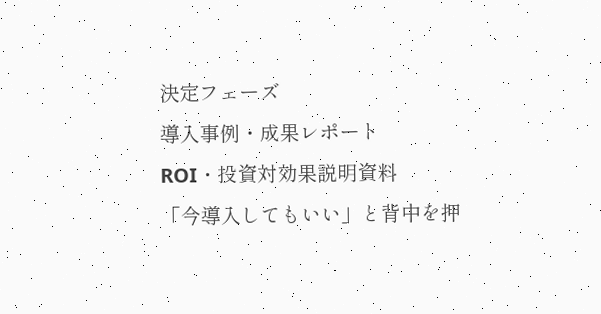決定フェーズ
導入事例・成果レポート
ROI・投資対効果説明資料
「今導入してもいい」と背中を押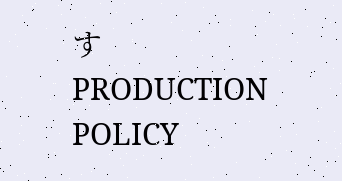す
PRODUCTION POLICY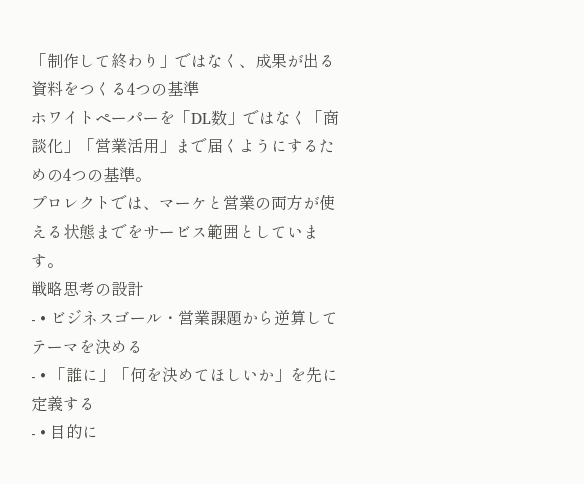「制作して終わり」ではなく、成果が出る資料をつくる4つの基準
ホワイトペーパーを「DL数」ではなく「商談化」「営業活用」まで届くようにするための4つの基準。
プロレクトでは、マーケと営業の両方が使える状態までをサービス範囲としています。
戦略思考の設計
- • ビジネスゴール・営業課題から逆算してテーマを決める
- • 「誰に」「何を決めてほしいか」を先に定義する
- • 目的に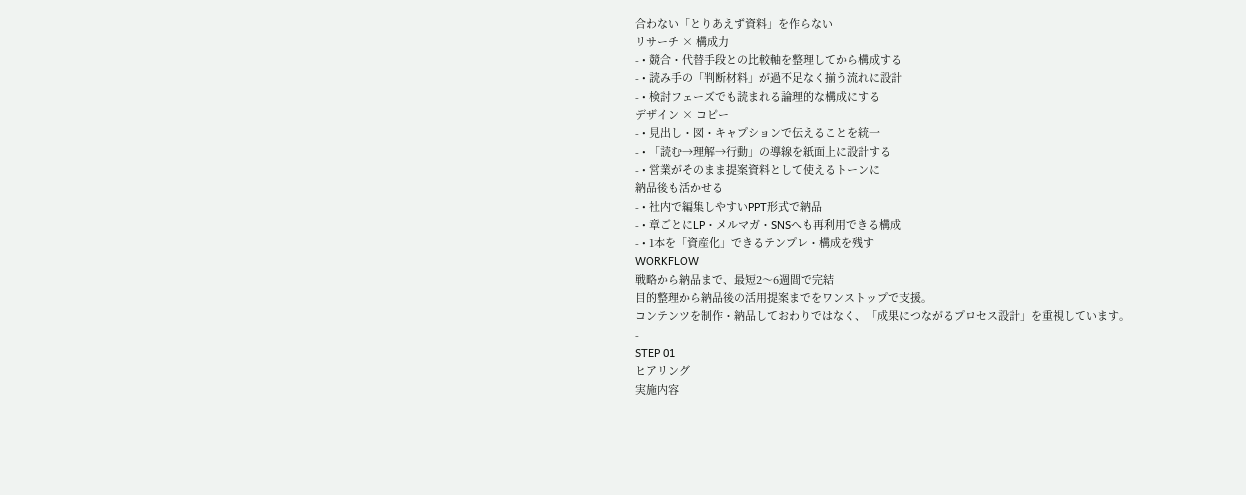合わない「とりあえず資料」を作らない
リサーチ × 構成力
- • 競合・代替手段との比較軸を整理してから構成する
- • 読み手の「判断材料」が過不足なく揃う流れに設計
- • 検討フェーズでも読まれる論理的な構成にする
デザイン × コピー
- • 見出し・図・キャプションで伝えることを統一
- • 「読む→理解→行動」の導線を紙面上に設計する
- • 営業がそのまま提案資料として使えるトーンに
納品後も活かせる
- • 社内で編集しやすいPPT形式で納品
- • 章ごとにLP・メルマガ・SNSへも再利用できる構成
- • 1本を「資産化」できるテンプレ・構成を残す
WORKFLOW
戦略から納品まで、最短2〜6週間で完結
目的整理から納品後の活用提案までをワンストップで支援。
コンテンツを制作・納品しておわりではなく、「成果につながるプロセス設計」を重視しています。
-
STEP 01
ヒアリング
実施内容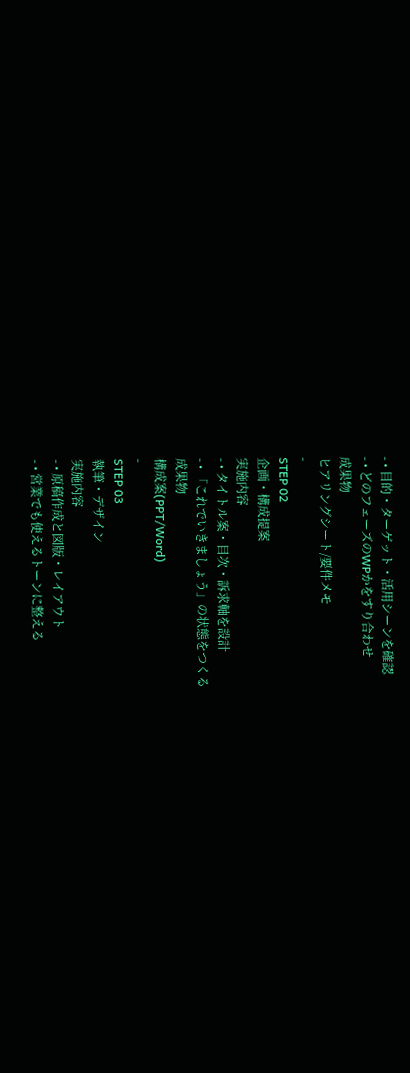- • 目的・ターゲット・活用シーンを確認
- • どのフェーズのWPかをすり合わせ
成果物
ヒアリングシート/要件メモ
-
STEP 02
企画・構成提案
実施内容
- • タイトル案・目次・訴求軸を設計
- • 「これでいきましょう」の状態をつくる
成果物
構成案(PPT/Word)
-
STEP 03
執筆・デザイン
実施内容
- • 原稿作成と図版・レイアウト
- • 営業でも使えるトーンに整える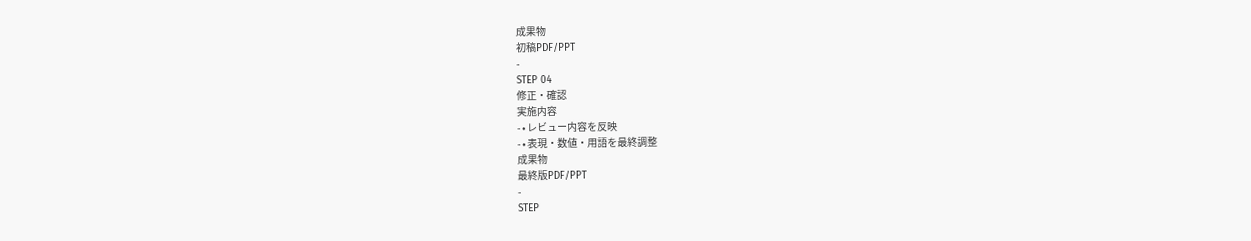成果物
初稿PDF/PPT
-
STEP 04
修正・確認
実施内容
- • レビュー内容を反映
- • 表現・数値・用語を最終調整
成果物
最終版PDF/PPT
-
STEP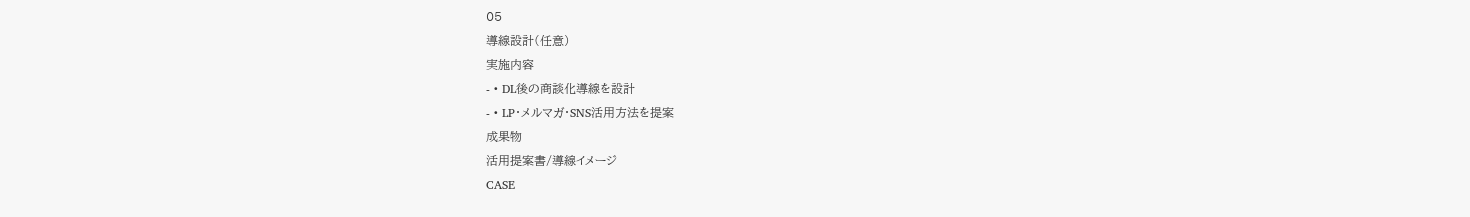05
導線設計(任意)
実施内容
- • DL後の商談化導線を設計
- • LP・メルマガ・SNS活用方法を提案
成果物
活用提案書/導線イメージ
CASE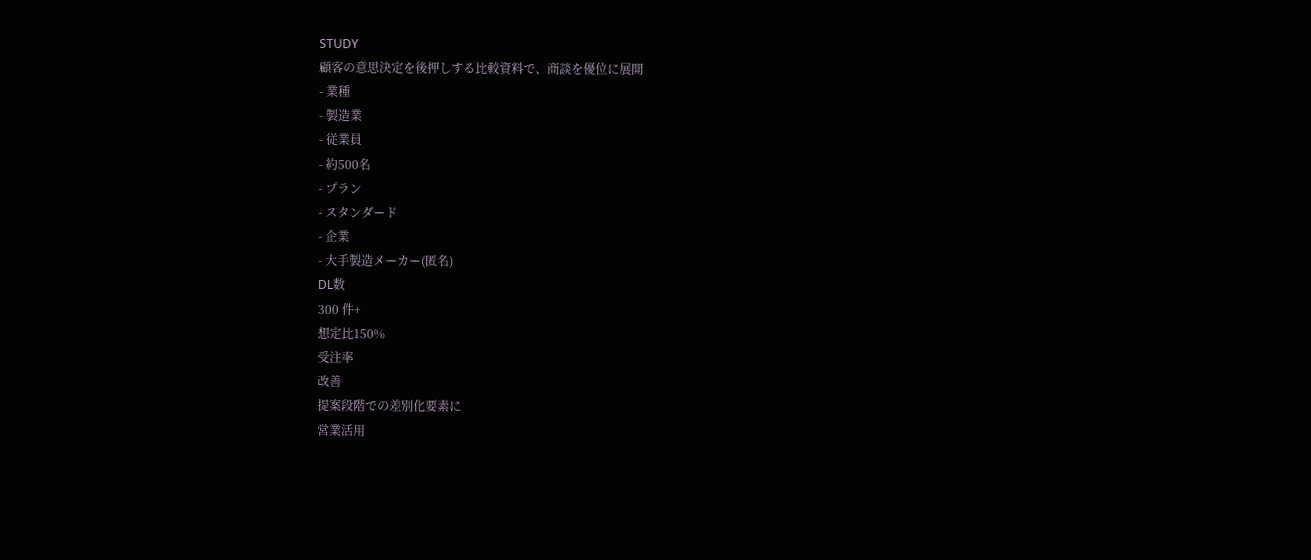STUDY
顧客の意思決定を後押しする比較資料で、商談を優位に展開
- 業種
- 製造業
- 従業員
- 約500名
- プラン
- スタンダード
- 企業
- 大手製造メーカー(匿名)
DL数
300 件+
想定比150%
受注率
改善
提案段階での差別化要素に
営業活用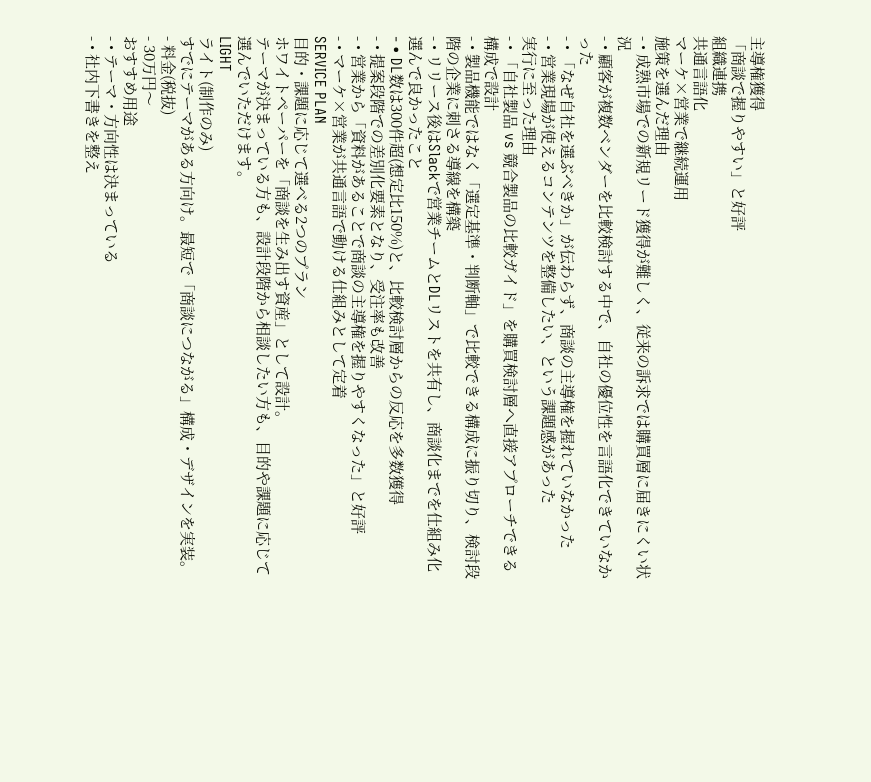主導権獲得
「商談で握りやすい」と好評
組織連携
共通言語化
マーケ×営業で継続運用
施策を選んだ理由
- • 成熟市場での新規リード獲得が難しく、従来の訴求では購買層に届きにくい状況
- • 顧客が複数ベンダーを比較検討する中で、自社の優位性を言語化できていなかった
- • 「なぜ自社を選ぶべきか」が伝わらず、商談の主導権を握れていなかった
- • 営業現場が使えるコンテンツを整備したい、という課題感があった
実行に至った理由
- • 「自社製品 vs 競合製品の比較ガイド」を購買検討層へ直接アプローチできる構成で設計
- • 製品機能ではなく「選定基準・判断軸」で比較できる構成に振り切り、検討段階の企業に刺さる導線を構築
- • リリース後はSlackで営業チームとDLリストを共有し、商談化までを仕組み化
選んで良かったこと
- • DL数は300件超(想定比150%)と、比較検討層からの反応を多数獲得
- • 提案段階での差別化要素となり、受注率も改善
- • 営業から「資料があることで商談の主導権を握りやすくなった」と好評
- • マーケ×営業が共通言語で動ける仕組みとして定着
SERVICE PLAN
目的・課題に応じて選べる2つのプラン
ホワイトペーパーを「商談を生み出す資産」として設計。
テーマが決まっている方も、設計段階から相談したい方も、目的や課題に応じて選んでいただけます。
LIGHT
ライト(制作のみ)
すでにテーマがある方向け。最短で「商談につながる」構成・デザインを実装。
- 料金(税抜)
- 30万円〜
おすすめ用途
- • テーマ・方向性は決まっている
- • 社内下書きを整え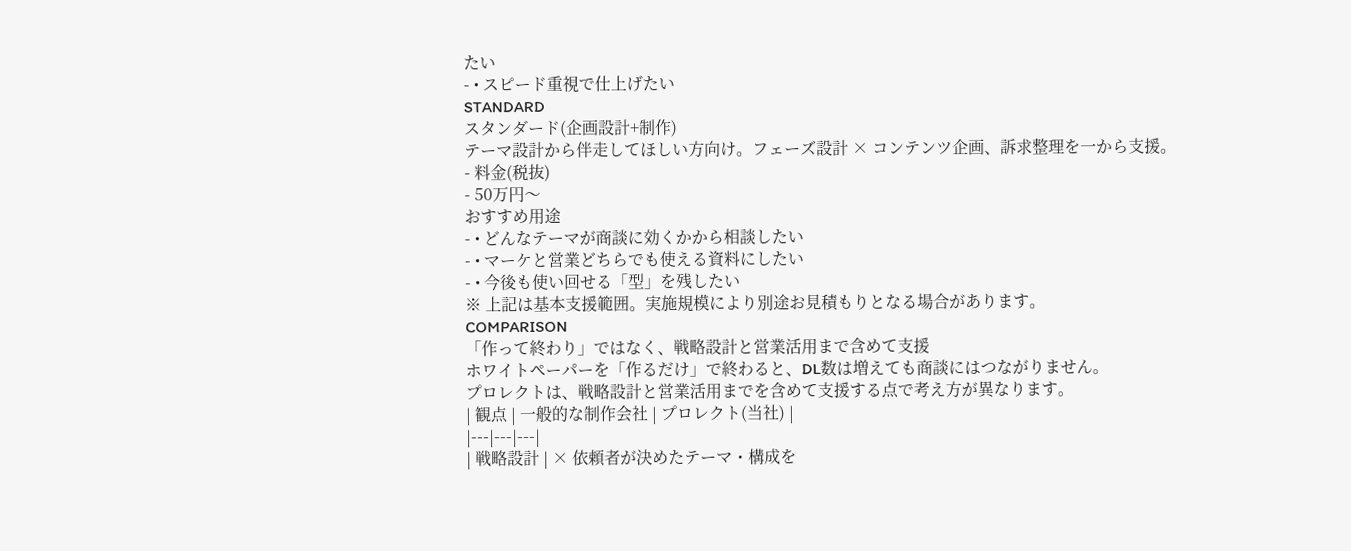たい
- • スピード重視で仕上げたい
STANDARD
スタンダード(企画設計+制作)
テーマ設計から伴走してほしい方向け。フェーズ設計 × コンテンツ企画、訴求整理を一から支援。
- 料金(税抜)
- 50万円〜
おすすめ用途
- • どんなテーマが商談に効くかから相談したい
- • マーケと営業どちらでも使える資料にしたい
- • 今後も使い回せる「型」を残したい
※ 上記は基本支援範囲。実施規模により別途お見積もりとなる場合があります。
COMPARISON
「作って終わり」ではなく、戦略設計と営業活用まで含めて支援
ホワイトペーパーを「作るだけ」で終わると、DL数は増えても商談にはつながりません。
プロレクトは、戦略設計と営業活用までを含めて支援する点で考え方が異なります。
| 観点 | 一般的な制作会社 | プロレクト(当社) |
|---|---|---|
| 戦略設計 | × 依頼者が決めたテーマ・構成を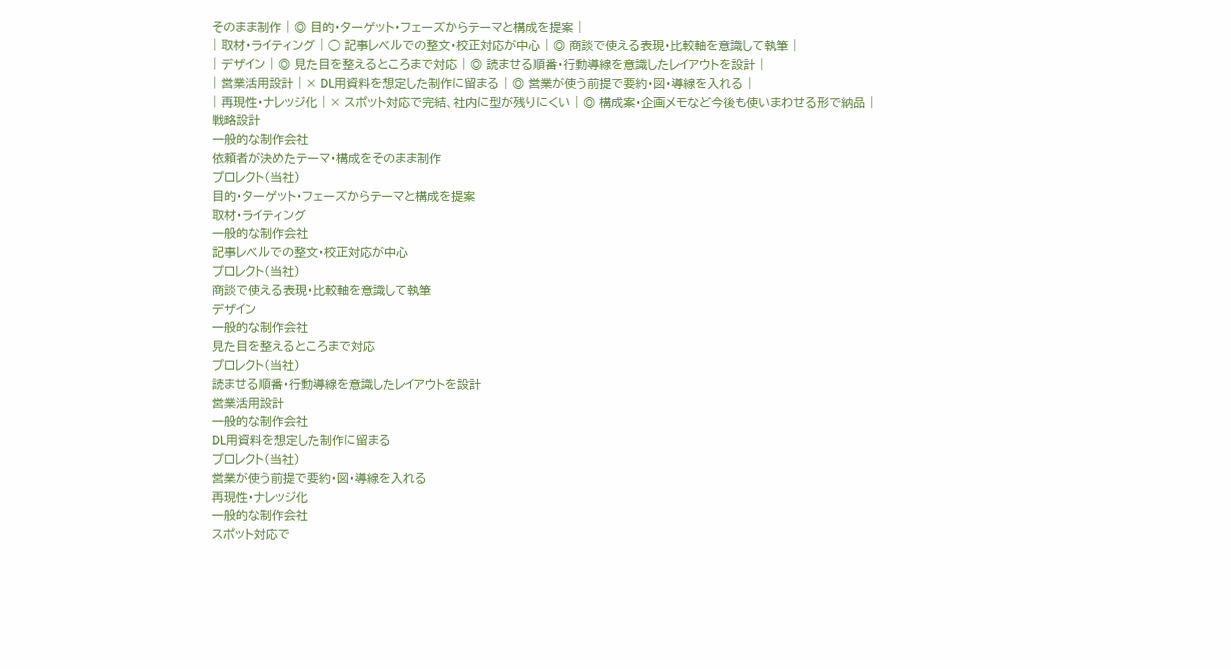そのまま制作 | ◎ 目的・ターゲット・フェーズからテーマと構成を提案 |
| 取材・ライティング | ◯ 記事レベルでの整文・校正対応が中心 | ◎ 商談で使える表現・比較軸を意識して執筆 |
| デザイン | ◎ 見た目を整えるところまで対応 | ◎ 読ませる順番・行動導線を意識したレイアウトを設計 |
| 営業活用設計 | × DL用資料を想定した制作に留まる | ◎ 営業が使う前提で要約・図・導線を入れる |
| 再現性・ナレッジ化 | × スポット対応で完結、社内に型が残りにくい | ◎ 構成案・企画メモなど今後も使いまわせる形で納品 |
戦略設計
一般的な制作会社
依頼者が決めたテーマ・構成をそのまま制作
プロレクト(当社)
目的・ターゲット・フェーズからテーマと構成を提案
取材・ライティング
一般的な制作会社
記事レベルでの整文・校正対応が中心
プロレクト(当社)
商談で使える表現・比較軸を意識して執筆
デザイン
一般的な制作会社
見た目を整えるところまで対応
プロレクト(当社)
読ませる順番・行動導線を意識したレイアウトを設計
営業活用設計
一般的な制作会社
DL用資料を想定した制作に留まる
プロレクト(当社)
営業が使う前提で要約・図・導線を入れる
再現性・ナレッジ化
一般的な制作会社
スポット対応で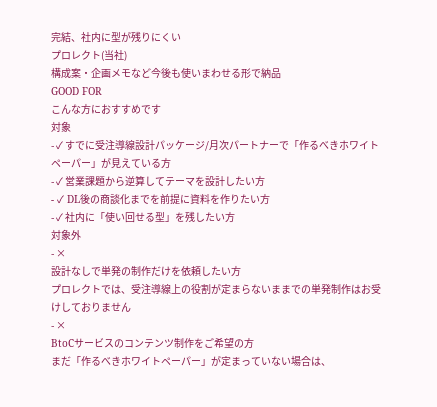完結、社内に型が残りにくい
プロレクト(当社)
構成案・企画メモなど今後も使いまわせる形で納品
GOOD FOR
こんな方におすすめです
対象
- ✓ すでに受注導線設計パッケージ/月次パートナーで「作るべきホワイトペーパー」が見えている方
- ✓ 営業課題から逆算してテーマを設計したい方
- ✓ DL後の商談化までを前提に資料を作りたい方
- ✓ 社内に「使い回せる型」を残したい方
対象外
- ×
設計なしで単発の制作だけを依頼したい方
プロレクトでは、受注導線上の役割が定まらないままでの単発制作はお受けしておりません
- ×
BtoCサービスのコンテンツ制作をご希望の方
まだ「作るべきホワイトペーパー」が定まっていない場合は、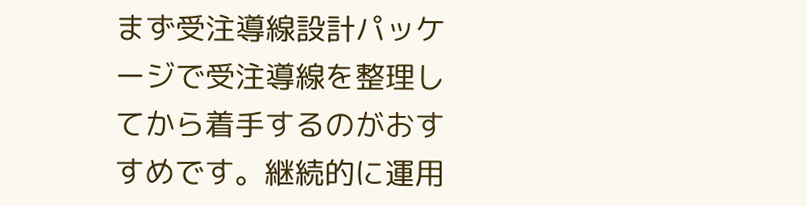まず受注導線設計パッケージで受注導線を整理してから着手するのがおすすめです。継続的に運用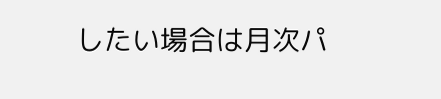したい場合は月次パ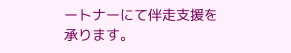ートナーにて伴走支援を承ります。